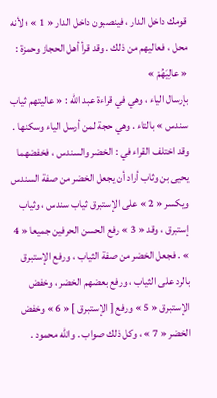قومك داخل الدار ، فينصبون داخل الدار « 1 » ؛ لأنه محل ، فعاليهم من ذلك . وقد قرأ أهل الحجاز وحمزة :
« عالِيَهُمْ »
بإرسال الياء ، وهي في قراءة عبد اللّه : « عاليتهم ثياب سندس » بالتاء . وهي حجة لمن أرسل الياء وسكنها . وقد اختلف القراء في : الخضر والسندس ، فخفضهما يحيى بن وثاب أراد أن يجعل الخضر من صفة السندس ويكسر « 2 » على الإستبرق ثياب سندس ، وثياب إستبرق ، وقد « 3 » رفع الحسن الحرفين جميعا « 4 » . فجعل الخضر من صفة الثياب ، ورفع الإستبرق بالرد على الثياب ، ورفع بعضهم الخضر ، وخفض الإستبرق « 5 » ورفع [ الإستبرق ] « 6 » وخفض الخضر « 7 » ، وكل ذلك صواب . واللّه محمود .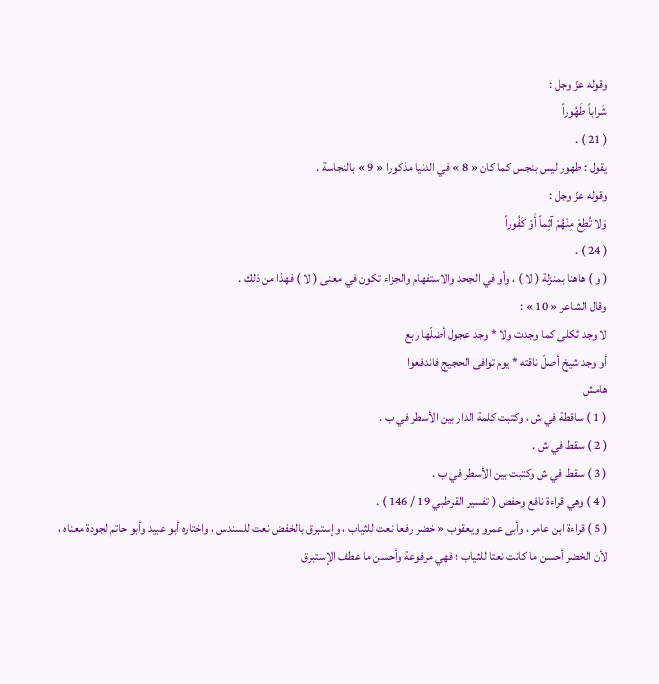وقوله عزّ وجل :
شَراباً طَهُوراً
( 21 ) .
يقول : طهور ليس بنجس كما كان « 8 » في الدنيا مذكورا « 9 » بالنجاسة .
وقوله عزّ وجل :
وَلا تُطِعْ مِنْهُمْ آثِماً أَوْ كَفُوراً
( 24 ) .
( و ) هاهنا بمنزلة ( لا ) ، وأو في الجحد والاستفهام والجزاء تكون في معنى ( لا ) فهذا من ذلك .
وقال الشاعر « 10 » :
لا وجد ثكلى كما وجدت ولا * وجد عجول أضلّها ربع
أو وجد شيخ أصلّ ناقته * يوم توافى الحجيج فاندفعوا
هامش
( 1 ) ساقطة في ش ، وكتبت كلمة الدار بين الأسطر في ب .
( 2 ) سقط في ش .
( 3 ) سقط في ش وكتبت بين الأسطر في ب .
( 4 ) وهي قراءة نافع وحفص ( تفسير القرطبي 19 / 146 ) .
( 5 ) قراءة ابن عامر ، وأبى عمرو ويعقوب « خضر رفعا نعت للثياب ، وإستبرق بالخفض نعت للسندس ، واختاره أبو عبيد وأبو حاتم لجودة معناه ، لأن الخضر أحسن ما كانت نعتا للثياب ؛ فهي مرفوعة وأحسن ما عطف الإستبرق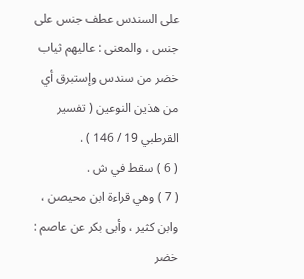على السندس عطف جنس على جنس ، والمعنى : عاليهم ثياب خضر من سندس وإستبرق أي من هذين النوعين ( تفسير القرطبي 19 / 146 ) .
( 6 ) سقط في ش .
( 7 ) وهي قراءة ابن محيصن ، وابن كثير ، وأبى بكر عن عاصم : خضر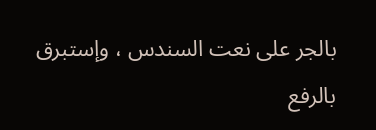بالجر على نعت السندس ، وإستبرق بالرفع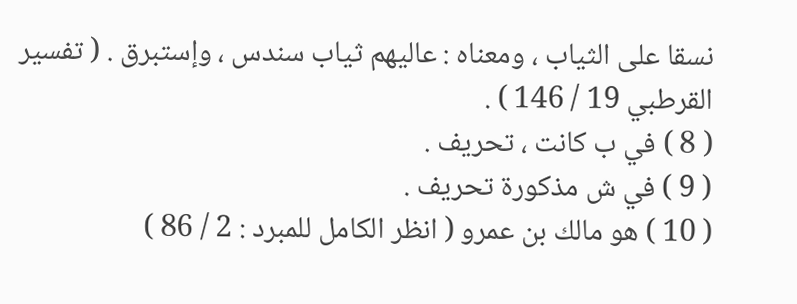نسقا على الثياب ، ومعناه : عاليهم ثياب سندس ، وإستبرق . ( تفسير القرطبي 19 / 146 ) .
( 8 ) في ب كانت ، تحريف .
( 9 ) في ش مذكورة تحريف .
( 10 ) هو مالك بن عمرو ( انظر الكامل للمبرد : 2 / 86 )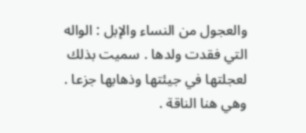والعجول من النساء والإبل : الواله التي فقدت ولدها . سميت بذلك لعجلتها في جيئتها وذهابها جزعا . وهي هنا الناقة .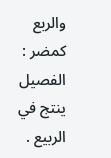والربع كمضر : الفصيل ينتج في الربيع .